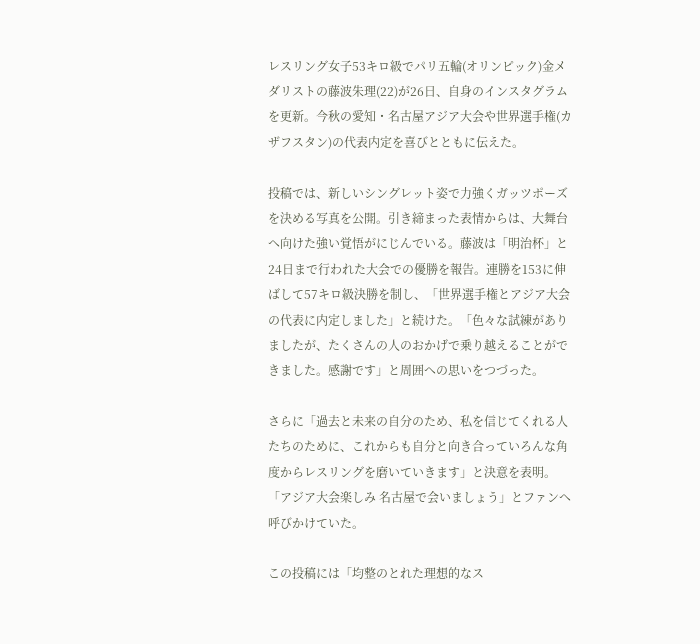レスリング女子53キロ級でパリ五輪(オリンピック)金メダリストの藤波朱理(22)が26日、自身のインスタグラムを更新。今秋の愛知・名古屋アジア大会や世界選手権(カザフスタン)の代表内定を喜びとともに伝えた。

投稿では、新しいシングレット姿で力強くガッツポーズを決める写真を公開。引き締まった表情からは、大舞台へ向けた強い覚悟がにじんでいる。藤波は「明治杯」と24日まで行われた大会での優勝を報告。連勝を153に伸ばして57キロ級決勝を制し、「世界選手権とアジア大会の代表に内定しました」と続けた。「色々な試練がありましたが、たくさんの人のおかげで乗り越えることができました。感謝です」と周囲への思いをつづった。

さらに「過去と未来の自分のため、私を信じてくれる人たちのために、これからも自分と向き合っていろんな角度からレスリングを磨いていきます」と決意を表明。「アジア大会楽しみ 名古屋で会いましょう」とファンへ呼びかけていた。

この投稿には「均整のとれた理想的なス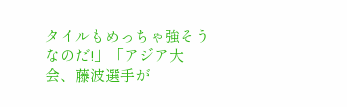タイルもめっちゃ強そうなのだ!」「アジア大会、藤波選手が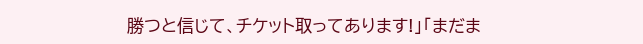勝つと信じて、チケット取ってあります!」「まだま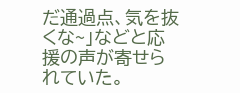だ通過点、気を抜くな~」などと応援の声が寄せられていた。